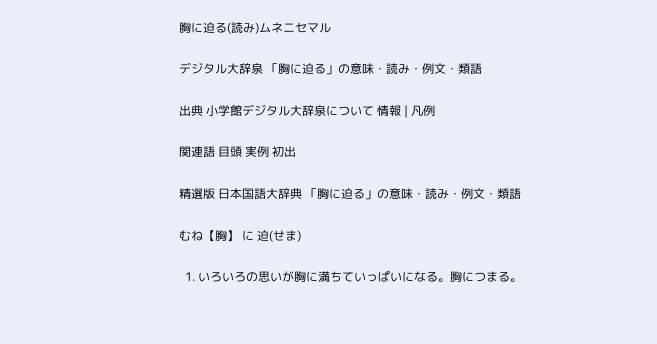胸に迫る(読み)ムネニセマル

デジタル大辞泉 「胸に迫る」の意味・読み・例文・類語

出典 小学館デジタル大辞泉について 情報 | 凡例

関連語 目頭 実例 初出

精選版 日本国語大辞典 「胸に迫る」の意味・読み・例文・類語

むね【胸】 に 迫(せま)

  1. いろいろの思いが胸に満ちていっぱいになる。胸につまる。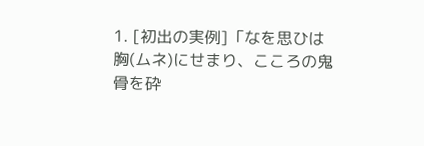1. [初出の実例]「なを思ひは胸(ムネ)にせまり、こころの鬼骨を砕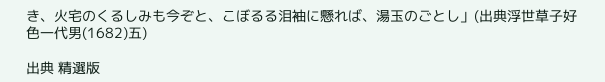き、火宅のくるしみも今ぞと、こぼるる泪袖に懸れば、湯玉のごとし」(出典浮世草子好色一代男(1682)五)

出典 精選版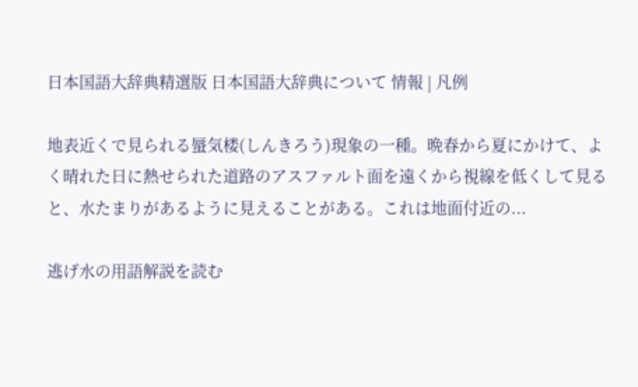日本国語大辞典精選版 日本国語大辞典について 情報 | 凡例

地表近くで見られる蜃気楼(しんきろう)現象の一種。晩春から夏にかけて、よく晴れた日に熱せられた道路のアスファルト面を遠くから視線を低くして見ると、水たまりがあるように見えることがある。これは地面付近の...

逃げ水の用語解説を読む